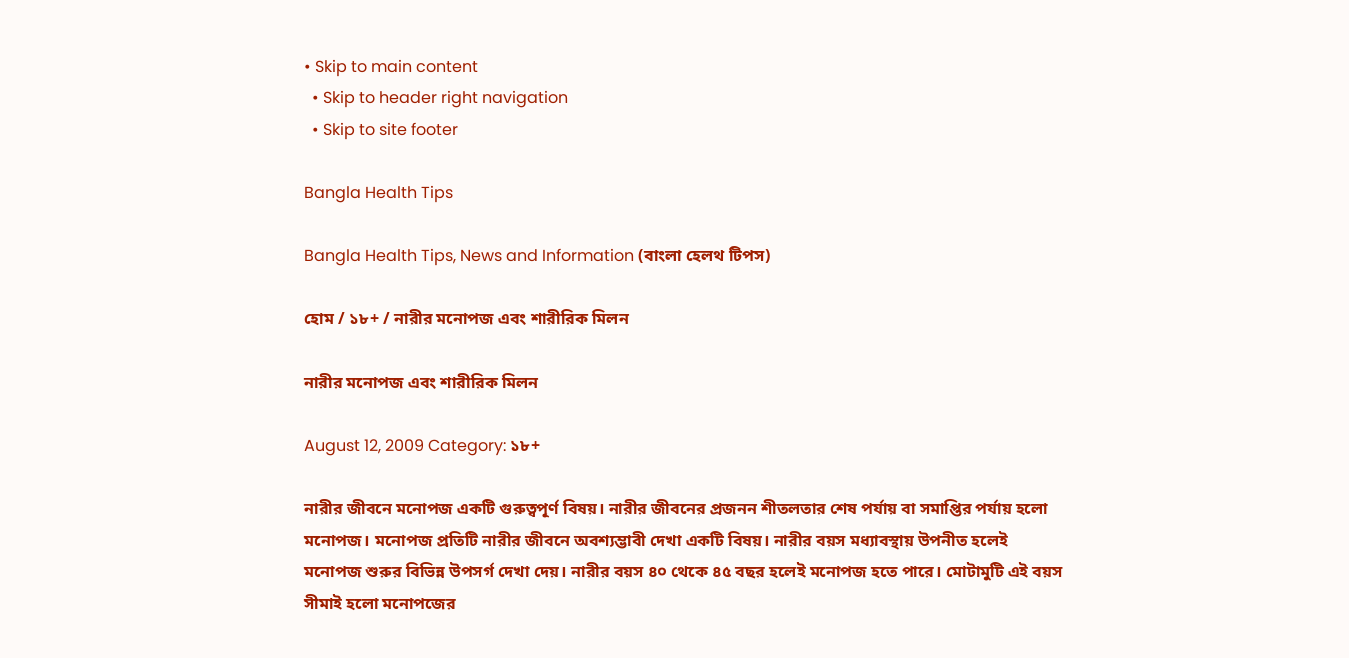• Skip to main content
  • Skip to header right navigation
  • Skip to site footer

Bangla Health Tips

Bangla Health Tips, News and Information (বাংলা হেলথ টিপস)

হোম / ১৮+ / নারীর মনোপজ এবং শারীরিক মিলন

নারীর মনোপজ এবং শারীরিক মিলন

August 12, 2009 Category: ১৮+

নারীর জীবনে মনোপজ একটি গুরুত্বপূর্ণ বিষয়। নারীর জীবনের প্রজনন শীতলতার শেষ পর্যায় বা সমাপ্তির পর্যায় হলো মনোপজ। মনোপজ প্রতিটি নারীর জীবনে অবশ্যম্ভাবী দেখা একটি বিষয়। নারীর বয়স মধ্যাবস্থায় উপনীত হলেই মনোপজ শুরুর বিভিন্ন উপসর্গ দেখা দেয়। নারীর বয়স ৪০ থেকে ৪৫ বছর হলেই মনোপজ হতে পারে। মোটামুটি এই বয়স সীমাই হলো মনোপজের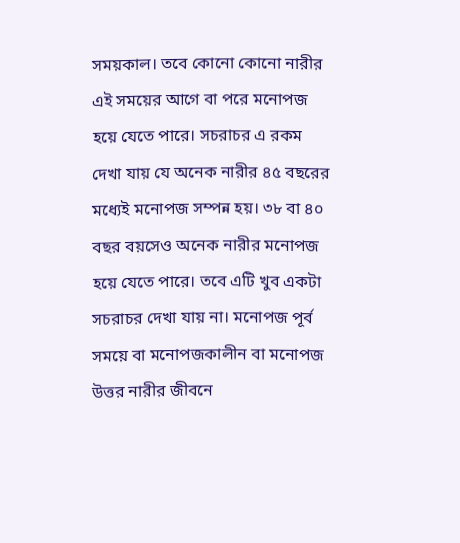সময়কাল। তবে কোনো কোনো নারীর এই সময়ের আগে বা পরে মনোপজ হয়ে যেতে পারে। সচরাচর এ রকম দেখা যায় যে অনেক নারীর ৪৫ বছরের মধ্যেই মনোপজ সম্পন্ন হয়। ৩৮ বা ৪০ বছর বয়সেও অনেক নারীর মনোপজ হয়ে যেতে পারে। তবে এটি খুব একটা সচরাচর দেখা যায় না। মনোপজ পূর্ব সময়ে বা মনোপজকালীন বা মনোপজ উত্তর নারীর জীবনে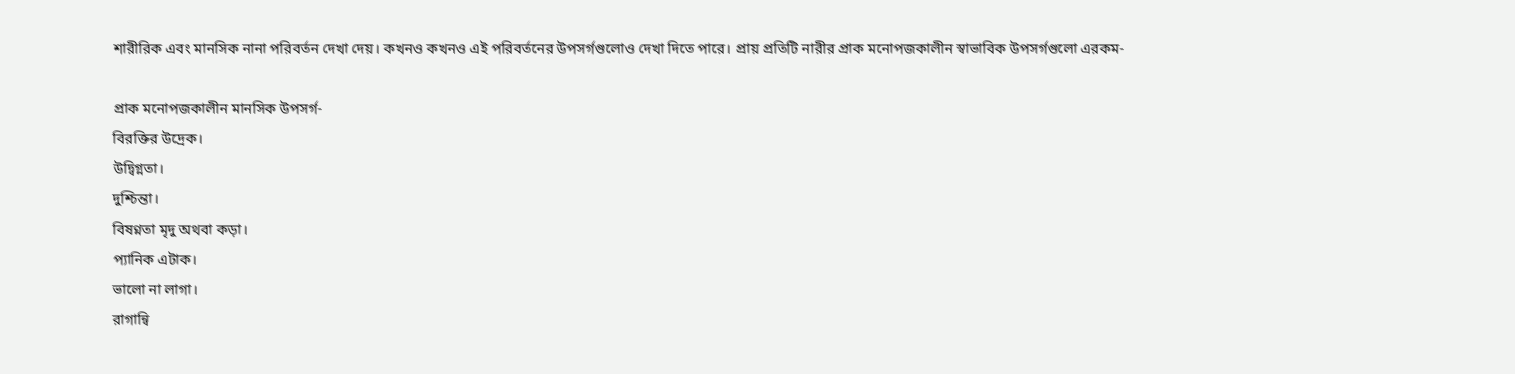শারীরিক এবং মানসিক নানা পরিবর্তন দেখা দেয়। কখনও কখনও এই পরিবর্তনের উপসর্গগুলোও দেখা দিতে পারে। প্রায় প্রতিটি নারীর প্রাক মনোপজকালীন স্বাভাবিক উপসর্গগুলো এরকম-

প্রাক মনোপজকালীন মানসিক উপসর্গ-
বিরক্তির উদ্রেক।
উদ্বিগ্নতা।
দুশ্চিন্তা।
বিষণ্নতা মৃদু অথবা কড়া।
প্যানিক এটাক।
ভালো না লাগা।
রাগান্বি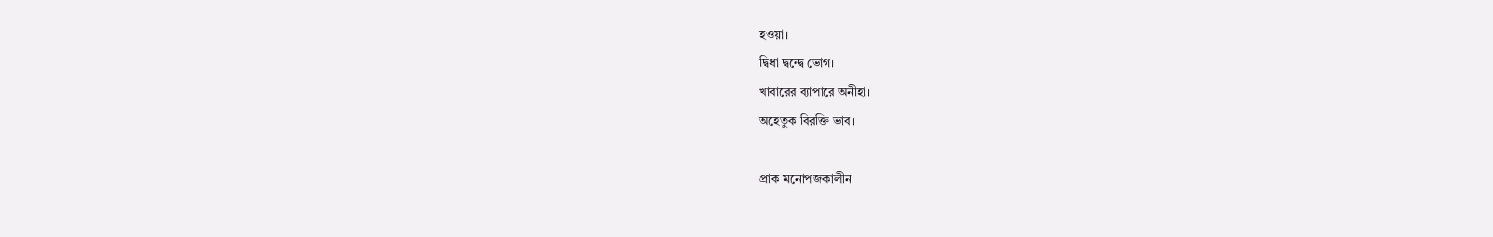হওয়া।
দ্বিধা দ্বন্দ্বে ভোগ।
খাবারের ব্যাপারে অনীহা।
অহেতুক বিরক্তি ভাব।

প্রাক মনোপজকালীন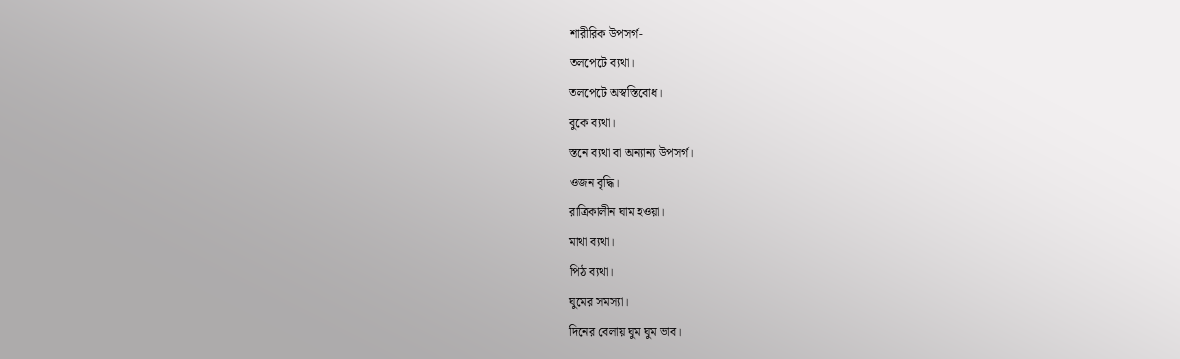শারীরিক উপসর্গ-
তলপেটে ব্যথা।
তলপেটে অস্বস্তিবোধ।
বুকে ব্যথা।
স্তনে ব্যথা বা অন্যান্য উপসর্গ।
ওজন বৃদ্ধি।
রাত্রিকালীন ঘাম হওয়া।
মাথা ব্যথা।
পিঠ ব্যথা।
ঘুমের সমস্যা।
দিনের বেলায় ঘুম ঘুম ভাব।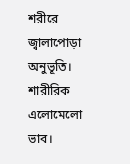শরীরে জ্বালাপোড়া অনুভূতি।
শারীরিক এলোমেলো ভাব।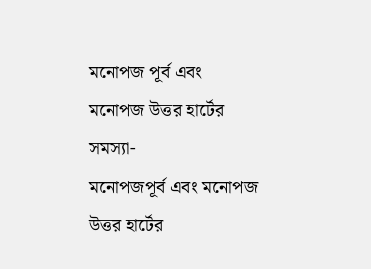মনোপজ পূর্ব এবং মনোপজ উত্তর হার্টের সমস্যা-
মনোপজপূর্ব এবং মনোপজ উত্তর হার্টের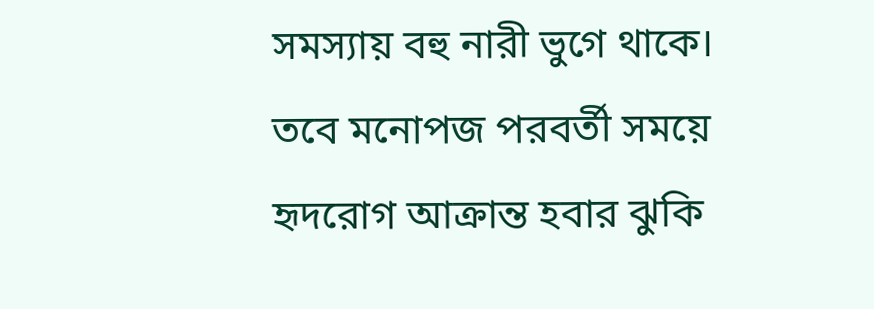সমস্যায় বহু নারী ভুগে থাকে। তবে মনোপজ পরবর্তী সময়ে হৃদরোগ আক্রান্ত হবার ঝুকি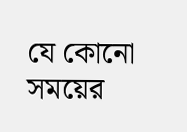যে কোনো সময়ের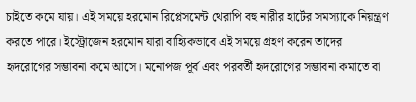চাইতে কমে যায়। এই সময়ে হরমোন রিপ্লেসমেন্ট থেরাপি বহু নারীর হার্টের সমস্যাকে নিয়ন্ত্রণ করতে পারে। ইস্ট্রোজেন হরমোন যারা বাহ্যিকভাবে এই সময়ে গ্রহণ করেন তাদের হৃদরোগের সম্ভাবনা কমে আসে। মনোপজ পূর্ব এবং পরবর্তী হৃদরোগের সম্ভাবনা কমাতে বা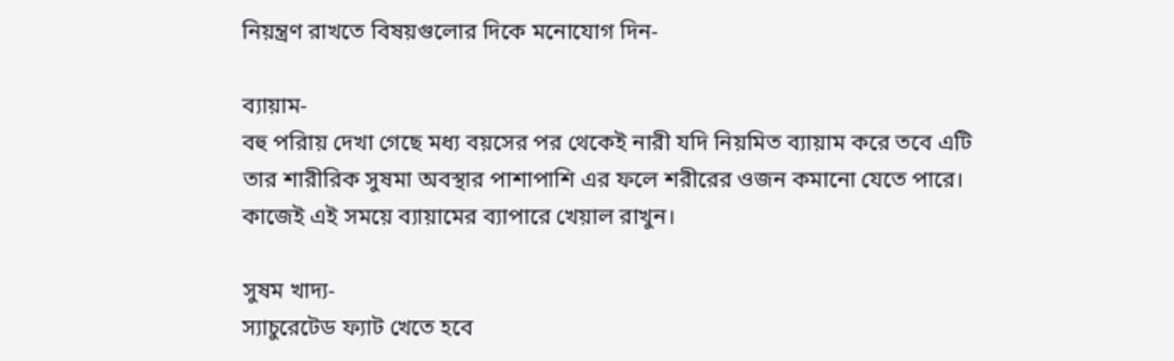নিয়ন্ত্রণ রাখতে বিষয়গুলোর দিকে মনোযোগ দিন-

ব্যায়াম-
বহু পরিায় দেখা গেছে মধ্য বয়সের পর থেকেই নারী যদি নিয়মিত ব্যায়াম করে তবে এটি তার শারীরিক সুষমা অবস্থার পাশাপাশি এর ফলে শরীরের ওজন কমানো যেতে পারে। কাজেই এই সময়ে ব্যায়ামের ব্যাপারে খেয়াল রাখুন।

সুষম খাদ্য-
স্যাচুরেটেড ফ্যাট খেতে হবে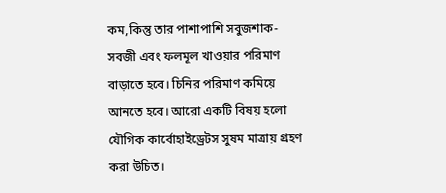কম,কিন্তু তার পাশাপাশি সবুজশাক-সবজী এবং ফলমূল খাওয়ার পরিমাণ বাড়াতে হবে। চিনির পরিমাণ কমিয়ে আনতে হবে। আরো একটি বিষয় হলো যৌগিক কার্বোহাইড্রেটস সুষম মাত্রায় গ্রহণ করা উচিত।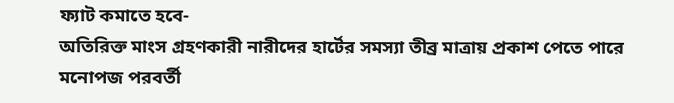ফ্যাট কমাতে হবে-
অতিরিক্ত মাংস গ্রহণকারী নারীদের হার্টের সমস্যা তীব্র মাত্রায় প্রকাশ পেতে পারে মনোপজ পরবর্তী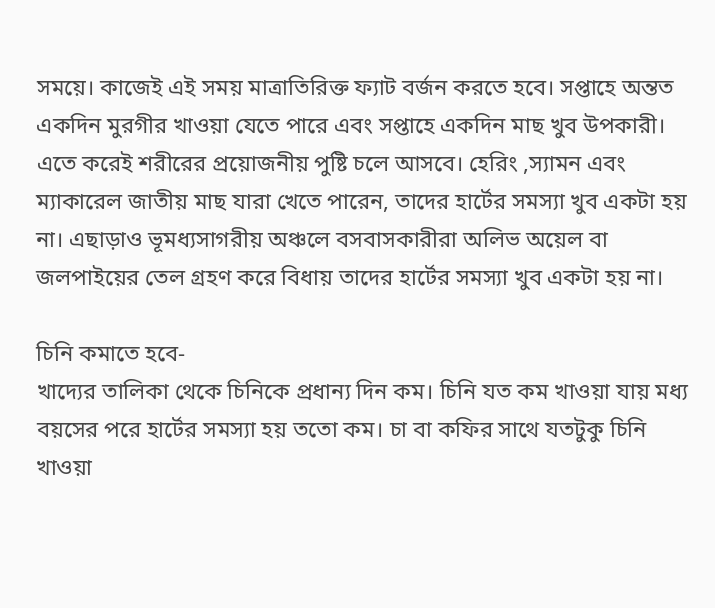সময়ে। কাজেই এই সময় মাত্রাতিরিক্ত ফ্যাট বর্জন করতে হবে। সপ্তাহে অন্তত একদিন মুরগীর খাওয়া যেতে পারে এবং সপ্তাহে একদিন মাছ খুব উপকারী। এতে করেই শরীরের প্রয়োজনীয় পুষ্টি চলে আসবে। হেরিং ,স্যামন এবং ম্যাকারেল জাতীয় মাছ যারা খেতে পারেন, তাদের হার্টের সমস্যা খুব একটা হয় না। এছাড়াও ভূমধ্যসাগরীয় অঞ্চলে বসবাসকারীরা অলিভ অয়েল বা জলপাইয়ের তেল গ্রহণ করে বিধায় তাদের হার্টের সমস্যা খুব একটা হয় না।

চিনি কমাতে হবে-
খাদ্যের তালিকা থেকে চিনিকে প্রধান্য দিন কম। চিনি যত কম খাওয়া যায় মধ্য বয়সের পরে হার্টের সমস্যা হয় ততো কম। চা বা কফির সাথে যতটুকু চিনি খাওয়া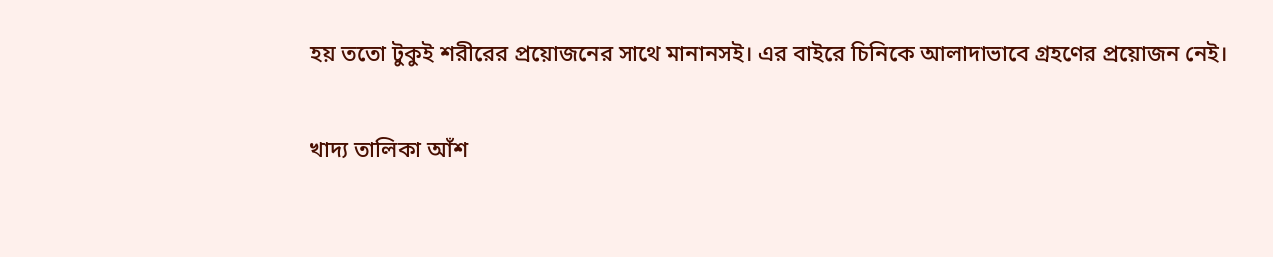হয় ততো টুকুই শরীরের প্রয়োজনের সাথে মানানসই। এর বাইরে চিনিকে আলাদাভাবে গ্রহণের প্রয়োজন নেই।

খাদ্য তালিকা আঁশ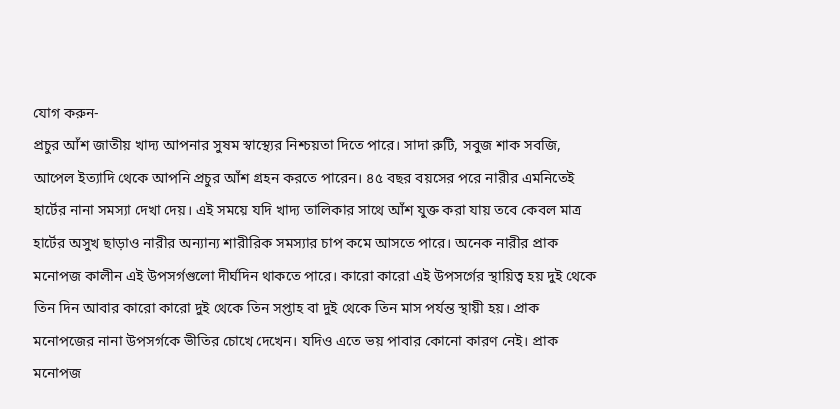যোগ করুন-
প্রচুর আঁশ জাতীয় খাদ্য আপনার সুষম স্বাস্থ্যের নিশ্চয়তা দিতে পারে। সাদা রুটি, সবুজ শাক সবজি, আপেল ইত্যাদি থেকে আপনি প্রচুর আঁশ গ্রহন করতে পারেন। ৪৫ বছর বয়সের পরে নারীর এমনিতেই হার্টের নানা সমস্যা দেখা দেয়। এই সময়ে যদি খাদ্য তালিকার সাথে আঁশ যুক্ত করা যায় তবে কেবল মাত্র হার্টের অসুখ ছাড়াও নারীর অন্যান্য শারীরিক সমস্যার চাপ কমে আসতে পারে। অনেক নারীর প্রাক মনোপজ কালীন এই উপসর্গগুলো দীর্ঘদিন থাকতে পারে। কারো কারো এই উপসর্গের স্থায়িত্ব হয় দুই থেকে তিন দিন আবার কারো কারো দুই থেকে তিন সপ্তাহ বা দুই থেকে তিন মাস পর্যন্ত স্থায়ী হয়। প্রাক মনোপজের নানা উপসর্গকে ভীতির চোখে দেখেন। যদিও এতে ভয় পাবার কোনো কারণ নেই। প্রাক মনোপজ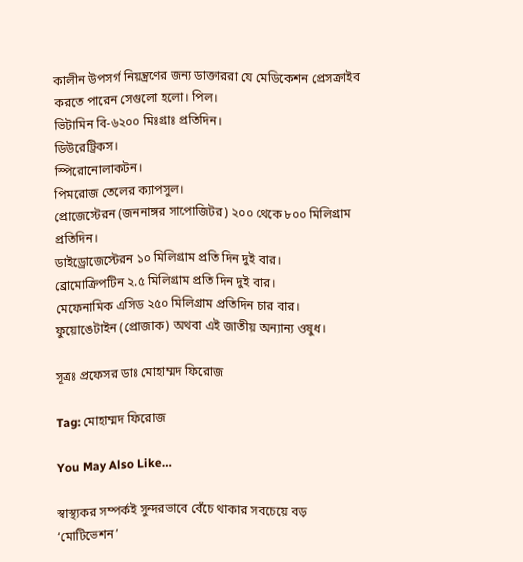কালীন উপসর্গ নিয়ন্ত্রণের জন্য ডাক্তাররা যে মেডিকেশন প্রেসক্রাইব করতে পারেন সেগুলো হলো। পিল।
ভিটামিন বি-৬২০০ মিঃগ্রাঃ প্রতিদিন।
ডিউরেট্রিকস।
স্পিরোনোলাকটন।
পিমরোজ তেলের ক্যাপসুল।
প্রোজেস্টেরন (জননাঙ্গর সাপোজিটর) ২০০ থেকে ৮০০ মিলিগ্রাম প্রতিদিন।
ডাইড্রোজেস্টেরন ১০ মিলিগ্রাম প্রতি দিন দুই বার।
ব্রোমোক্রিপটিন ২.৫ মিলিগ্রাম প্রতি দিন দুই বার।
মেফেনামিক এসিড ২৫০ মিলিগ্রাম প্রতিদিন চার বার।
ফুয়োঙেটাইন (প্রোজাক) অথবা এই জাতীয় অন্যান্য ওষুধ।

সূত্রঃ প্রফেসর ডাঃ মোহাম্মদ ফিরোজ

Tag: মোহাম্মদ ফিরোজ

You May Also Like…

স্বাস্থ্যকর সম্পর্কই সুন্দরভাবে বেঁচে থাকার সবচেয়ে বড় ‘মোটিভেশন’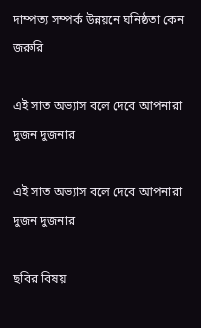দাম্পত্য সম্পর্ক উন্নয়নে ঘনিষ্ঠতা কেন জরুরি

এই সাত অভ্যাস বলে দেবে আপনারা দুজন দুজনার

এই সাত অভ্যাস বলে দেবে আপনারা দুজন দুজনার

ছবির বিষয়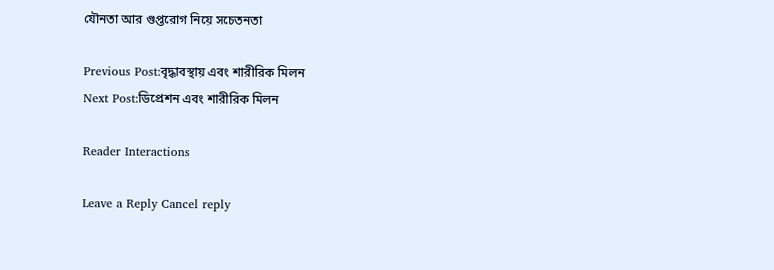যৌনতা আর গুপ্তরোগ নিয়ে সচেতনতা

Previous Post:বৃদ্ধাবস্থায় এবং শারীরিক মিলন
Next Post:ডিপ্রেশন এবং শারীরিক মিলন

Reader Interactions

Leave a Reply Cancel reply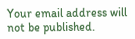Your email address will not be published.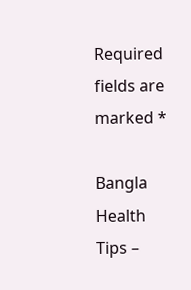Required fields are marked *

Bangla Health Tips –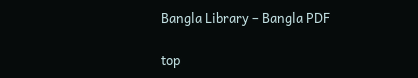Bangla Library – Bangla PDF

top